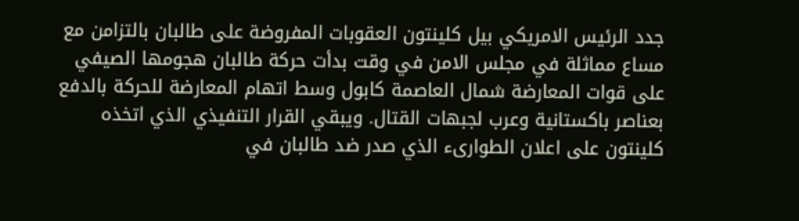جدد الرئيس الامريكي بيل كلينتون العقوبات المفروضة على طالبان بالتزامن مع مساع مماثلة في مجلس الامن في وقت بدأت حركة طالبان هجومها الصيفي على قوات المعارضة شمال العاصمة كابول وسط اتهام المعارضة للحركة بالدفع بعناصر باكستانية وعرب لجبهات القتال. ويبقي القرار التنفيذي الذي اتخذه كلينتون على اعلان الطوارىء الذي صدر ضد طالبان في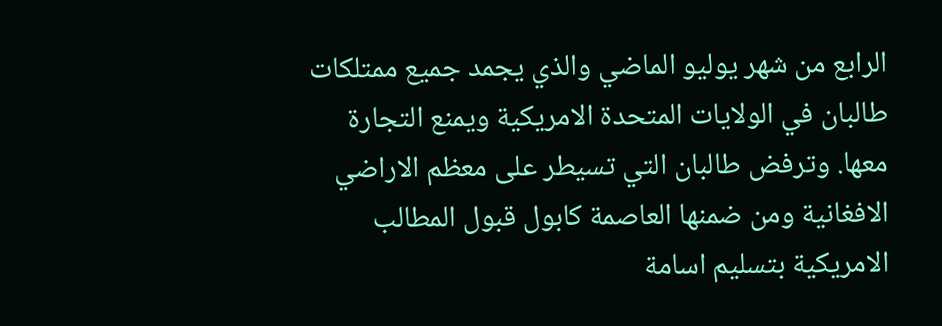الرابع من شهر يوليو الماضي والذي يجمد جميع ممتلكات طالبان في الولايات المتحدة الامريكية ويمنع التجارة معها. وترفض طالبان التي تسيطر على معظم الاراضي الافغانية ومن ضمنها العاصمة كابول قبول المطالب الامريكية بتسليم اسامة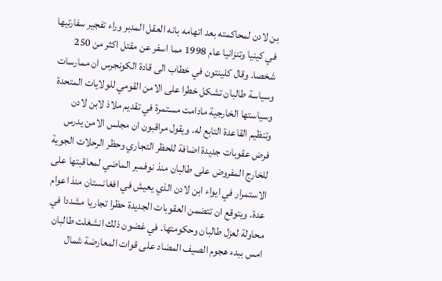بن لادن لمحاكمته بعد اتهامه بانه العقل المدبر وراء تفجير سفارتيها في كينيا وتنزانيا عام 1998 مما اسفر عن مقتل اكثر من 250 شخصا. وقال كلينتون في خطاب الى قادة الكونجرس ان ممارسات وسياسة طالبان تشكل خطرا على الامن القومي للولايات المتحدة وسياستها الخارجية مادامت مستمرة في تقديم ملاذ لابن لادن وتنظيم القاعدة التابع له. ويقول مراقبون ان مجلس الامن يدرس فرض عقوبات جديدة اضافة للحظر التجاري وحظر الرحلات الجوية للخارج المفروض على طالبان منذ نوفمبر الماضي لمعاقبتها على الاستمرار في ايواء ابن لادن الذي يعيش في افغانستان منذ اعوام عدة. ويتوقع ان تتضمن العقوبات الجديدة حظرا تجاريا مشددا في محاولة لعزل طالبان وحكومتها. في غضون ذلك انشغلت طالبان امس ببدء هجوم الصيف المضاد على قوات المعارضة شمال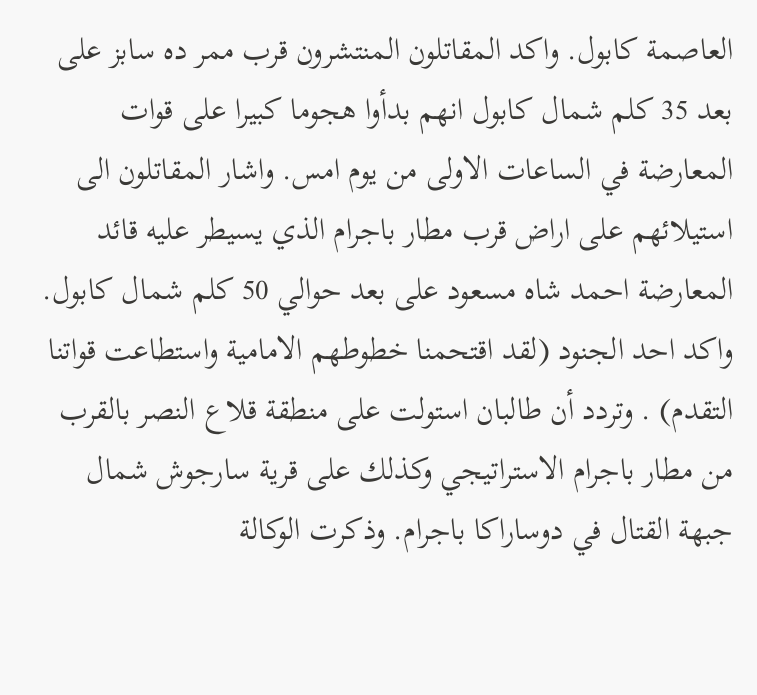العاصمة كابول. واكد المقاتلون المنتشرون قرب ممر ده سابز على بعد 35 كلم شمال كابول انهم بدأوا هجوما كبيرا على قوات المعارضة في الساعات الاولى من يوم امس. واشار المقاتلون الى استيلائهم على اراض قرب مطار باجرام الذي يسيطر عليه قائد المعارضة احمد شاه مسعود على بعد حوالي 50 كلم شمال كابول. واكد احد الجنود (لقد اقتحمنا خطوطهم الامامية واستطاعت قواتنا التقدم) . وتردد أن طالبان استولت على منطقة قلاع النصر بالقرب من مطار باجرام الاستراتيجي وكذلك على قرية سارجوش شمال جبهة القتال في دوساراكا باجرام. وذكرت الوكالة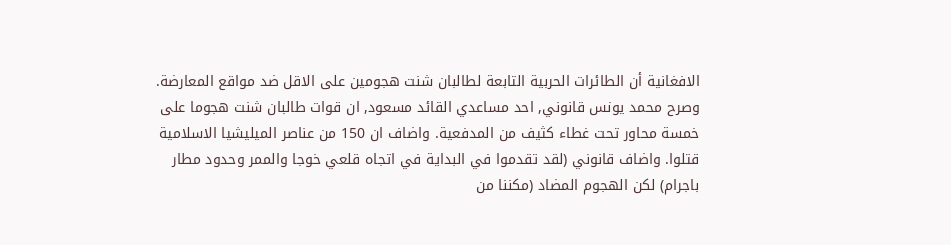الافغانية أن الطائرات الحربية التابعة لطالبان شنت هجومين على الاقل ضد مواقع المعارضة. وصرح محمد يونس قانوني, احد مساعدي القائد مسعود, ان قوات طالبان شنت هجوما على خمسة محاور تحت غطاء كثيف من المدفعية. واضاف ان 150 من عناصر الميليشيا الاسلامية قتلوا. واضاف قانوني (لقد تقدموا في البداية في اتجاه قلعي خوجا والممر وحدود مطار باجرام) لكن الهجوم المضاد (مكننا من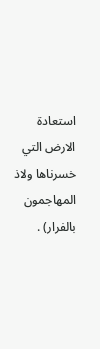استعادة الارض التي خسرناها ولاذ المهاجمون بالفرار) .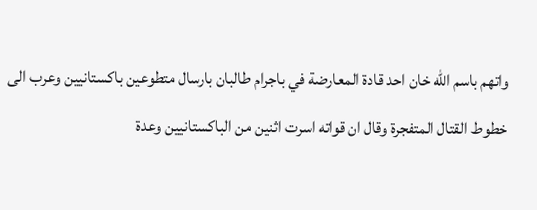واتهم باسم الله خان احد قادة المعارضة في باجرام طالبان بارسال متطوعين باكستانيين وعرب الى خطوط القتال المتفجرة وقال ان قواته اسرت اثنين من الباكستانيين وعدة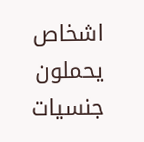اشخاص يحملون جنسيات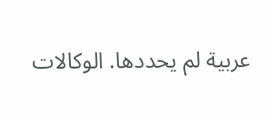عربية لم يحددها. الوكالات